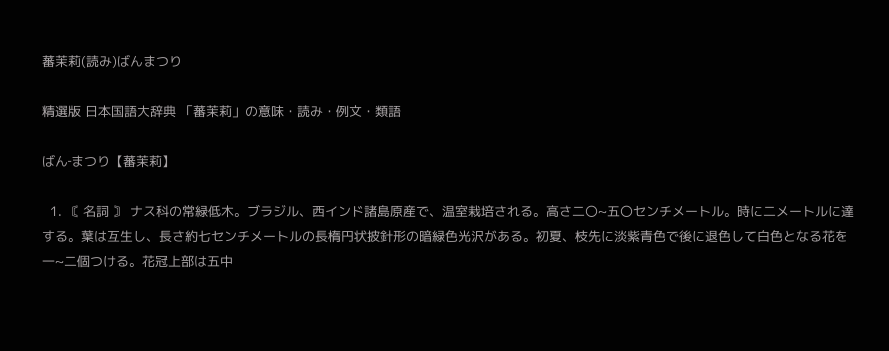蕃茉莉(読み)ばんまつり

精選版 日本国語大辞典 「蕃茉莉」の意味・読み・例文・類語

ばん‐まつり【蕃茉莉】

  1. 〘 名詞 〙 ナス科の常緑低木。ブラジル、西インド諸島原産で、温室栽培される。高さ二〇~五〇センチメートル。時に二メートルに達する。葉は互生し、長さ約七センチメートルの長楕円状披針形の暗緑色光沢がある。初夏、枝先に淡紫青色で後に退色して白色となる花を一~二個つける。花冠上部は五中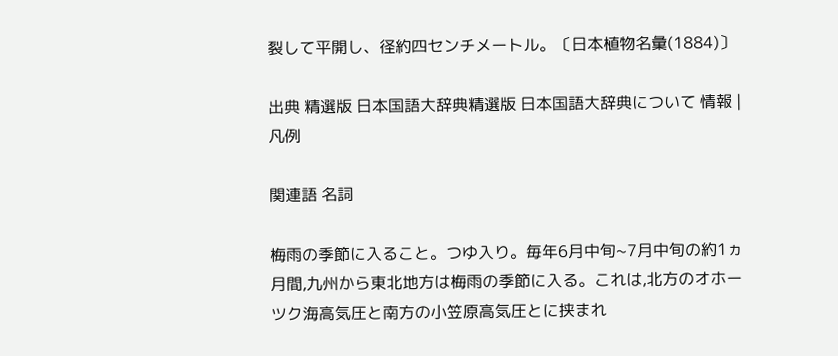裂して平開し、径約四センチメートル。〔日本植物名彙(1884)〕

出典 精選版 日本国語大辞典精選版 日本国語大辞典について 情報 | 凡例

関連語 名詞

梅雨の季節に入ること。つゆ入り。毎年6月中旬~7月中旬の約1ヵ月間,九州から東北地方は梅雨の季節に入る。これは,北方のオホーツク海高気圧と南方の小笠原高気圧とに挟まれ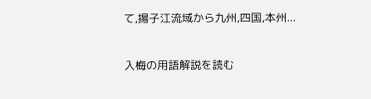て,揚子江流域から九州,四国,本州...

入梅の用語解説を読む